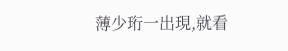薄少珩一出現,就看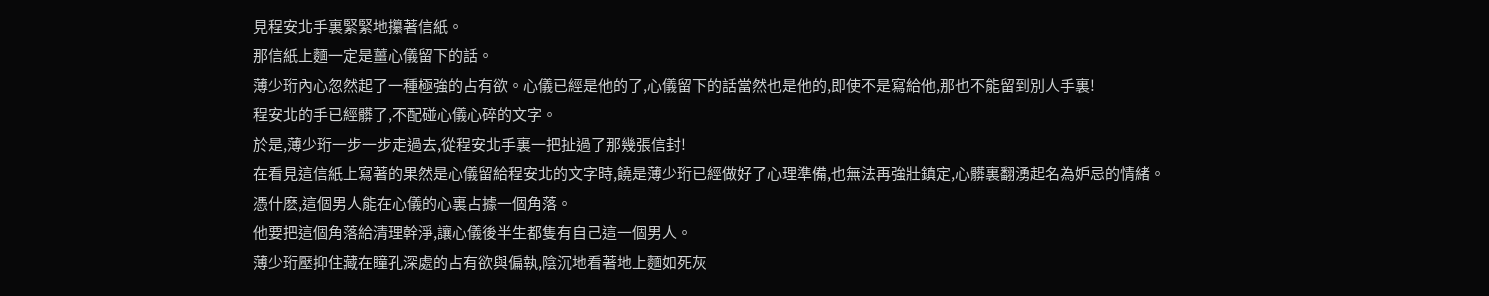見程安北手裏緊緊地攥著信紙。
那信紙上麵一定是薑心儀留下的話。
薄少珩內心忽然起了一種極強的占有欲。心儀已經是他的了,心儀留下的話當然也是他的,即使不是寫給他,那也不能留到別人手裏!
程安北的手已經髒了,不配碰心儀心碎的文字。
於是,薄少珩一步一步走過去,從程安北手裏一把扯過了那幾張信封!
在看見這信紙上寫著的果然是心儀留給程安北的文字時,饒是薄少珩已經做好了心理準備,也無法再強壯鎮定,心髒裏翻湧起名為妒忌的情緒。
憑什麽,這個男人能在心儀的心裏占據一個角落。
他要把這個角落給清理幹淨,讓心儀後半生都隻有自己這一個男人。
薄少珩壓抑住藏在瞳孔深處的占有欲與偏執,陰沉地看著地上麵如死灰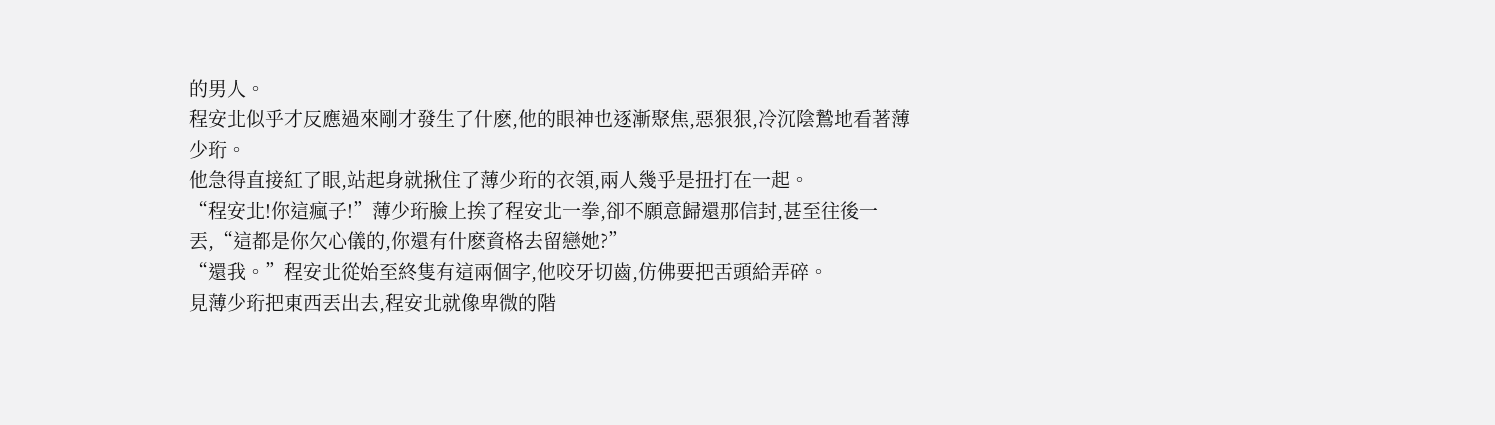的男人。
程安北似乎才反應過來剛才發生了什麽,他的眼神也逐漸聚焦,惡狠狠,冷沉陰鷙地看著薄少珩。
他急得直接紅了眼,站起身就揪住了薄少珩的衣領,兩人幾乎是扭打在一起。
“程安北!你這瘋子!”薄少珩臉上挨了程安北一拳,卻不願意歸還那信封,甚至往後一丟,“這都是你欠心儀的,你還有什麽資格去留戀她?”
“還我。”程安北從始至終隻有這兩個字,他咬牙切齒,仿佛要把舌頭給弄碎。
見薄少珩把東西丟出去,程安北就像卑微的階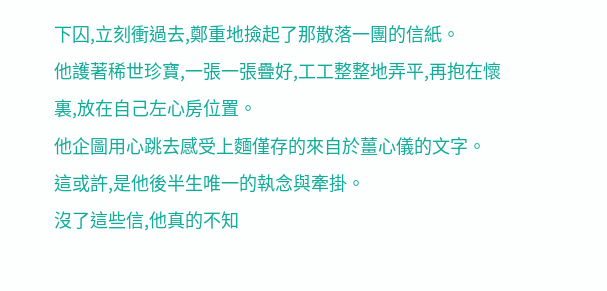下囚,立刻衝過去,鄭重地撿起了那散落一團的信紙。
他護著稀世珍寶,一張一張疊好,工工整整地弄平,再抱在懷裏,放在自己左心房位置。
他企圖用心跳去感受上麵僅存的來自於薑心儀的文字。
這或許,是他後半生唯一的執念與牽掛。
沒了這些信,他真的不知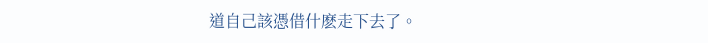道自己該憑借什麽走下去了。